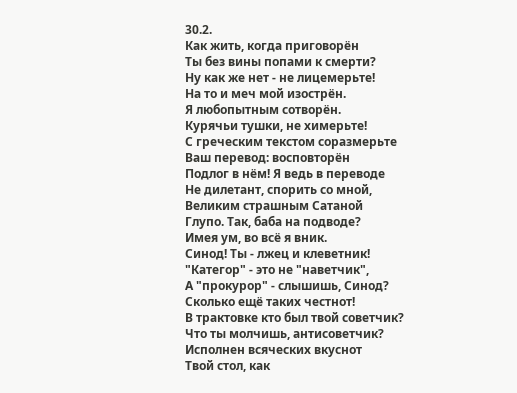30.2.
Как жить, когда приговорён
Ты без вины попами к смерти?
Ну как же нет - не лицемерьте!
На то и меч мой изострён.
Я любопытным сотворён.
Курячьи тушки, не химерьте!
С греческим текстом соразмерьте
Ваш перевод: восповторён
Подлог в нём! Я ведь в переводе
Не дилетант, спорить со мной,
Великим страшным Сатаной
Глупо. Так, баба на подводе?
Имея ум, во всё я вник.
Синод! Ты - лжец и клеветник!
"Категор" - это не "наветчик",
А "прокурор" - слышишь, Синод?
Сколько ещё таких честнот!
В трактовке кто был твой советчик?
Что ты молчишь, антисоветчик?
Исполнен всяческих вкуснот
Твой стол, как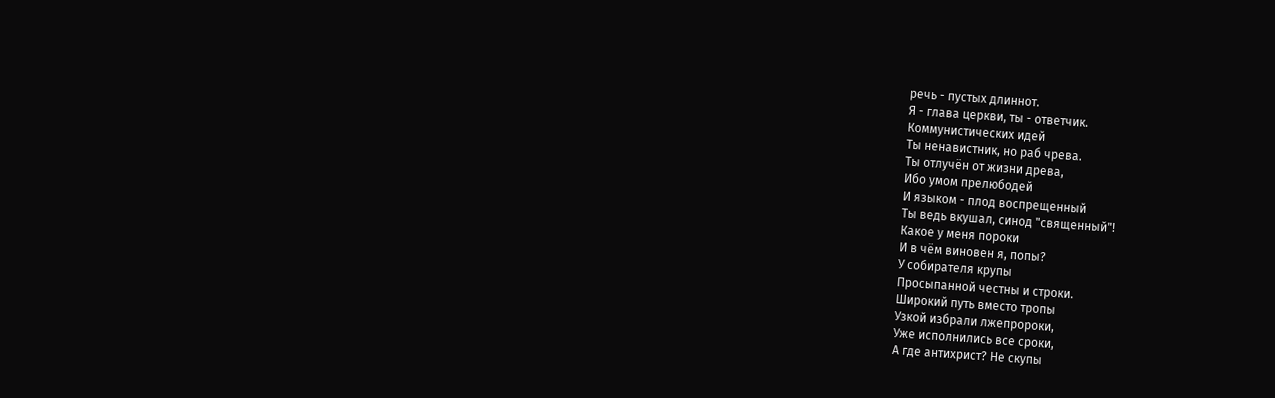речь - пустых длиннот.
Я - глава церкви, ты - ответчик.
Коммунистических идей
Ты ненавистник, но раб чрева.
Ты отлучён от жизни древа,
Ибо умом прелюбодей
И языком - плод воспрещенный
Ты ведь вкушал, синод "священный"!
Какое у меня пороки
И в чём виновен я, попы?
У собирателя крупы
Просыпанной честны и строки.
Широкий путь вместо тропы
Узкой избрали лжепророки,
Уже исполнились все сроки,
А где антихрист? Не скупы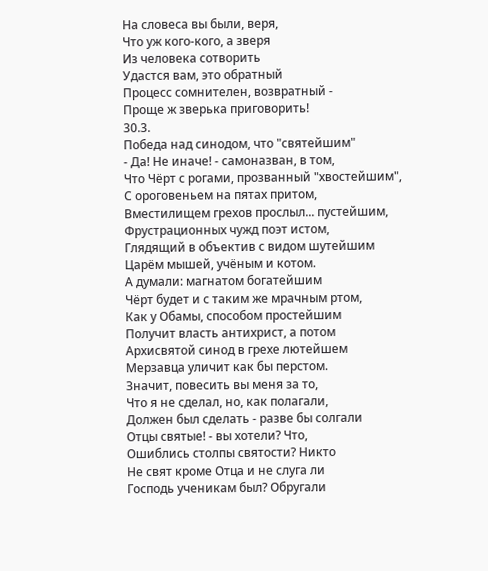На словеса вы были, веря,
Что уж кого-кого, а зверя
Из человека сотворить
Удастся вам, это обратный
Процесс сомнителен, возвратный -
Проще ж зверька приговорить!
30.3.
Победа над синодом, что "святейшим"
- Да! Не иначе! - самоназван, в том,
Что Чёрт с рогами, прозванный "хвостейшим",
С ороговеньем на пятах притом,
Вместилищем грехов прослыл... пустейшим,
Фрустрационных чужд поэт истом,
Глядящий в объектив с видом шутейшим
Царём мышей, учёным и котом.
А думали: магнатом богатейшим
Чёрт будет и с таким же мрачным ртом,
Как у Обамы, способом простейшим
Получит власть антихрист, а потом
Архисвятой синод в грехе лютейшем
Мерзавца уличит как бы перстом.
Значит, повесить вы меня за то,
Что я не сделал, но, как полагали,
Должен был сделать - разве бы солгали
Отцы святые! - вы хотели? Что,
Ошиблись столпы святости? Никто
Не свят кроме Отца и не слуга ли
Господь ученикам был? Обругали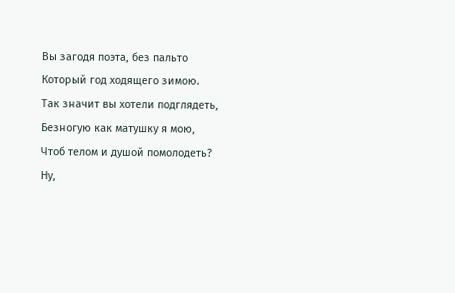Вы загодя поэта, без пальто
Который год ходящего зимою.
Так значит вы хотели подглядеть,
Безногую как матушку я мою,
Чтоб телом и душой помолодеть?
Ну,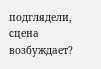подглядели, сцена возбуждает?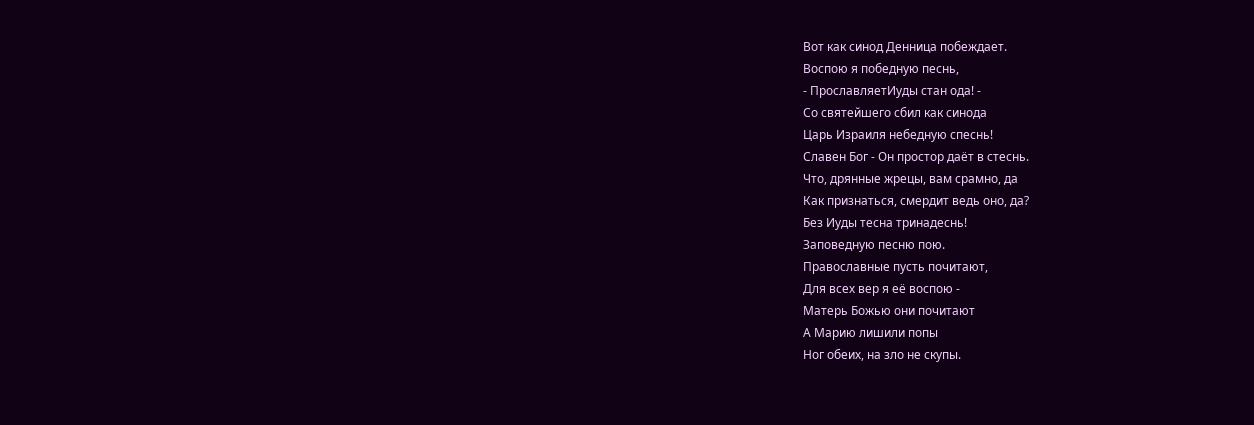Вот как синод Денница побеждает.
Воспою я победную песнь,
- ПрославляетИуды стан ода! -
Со святейшего сбил как синода
Царь Израиля небедную спеснь!
Славен Бог - Он простор даёт в стеснь.
Что, дрянные жрецы, вам срамно, да
Как признаться, смердит ведь оно, да?
Без Иуды тесна тринадеснь!
Заповедную песню пою.
Православные пусть почитают,
Для всех вер я её воспою -
Матерь Божью они почитают
А Марию лишили попы
Ног обеих, на зло не скупы.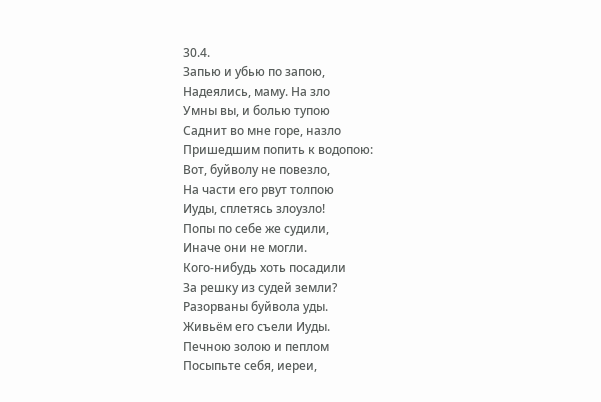30.4.
Запью и убью по запою,
Надеялись, маму. На зло
Умны вы, и болью тупою
Саднит во мне горе, назло
Пришедшим попить к водопою:
Вот, буйволу не повезло,
На части его рвут толпою
Иуды, сплетясь злоузло!
Попы по себе же судили,
Иначе они не могли.
Кого-нибудь хоть посадили
За решку из судей земли?
Разорваны буйвола уды.
Живьём его съели Иуды.
Печною золою и пеплом
Посыпьте себя, иереи,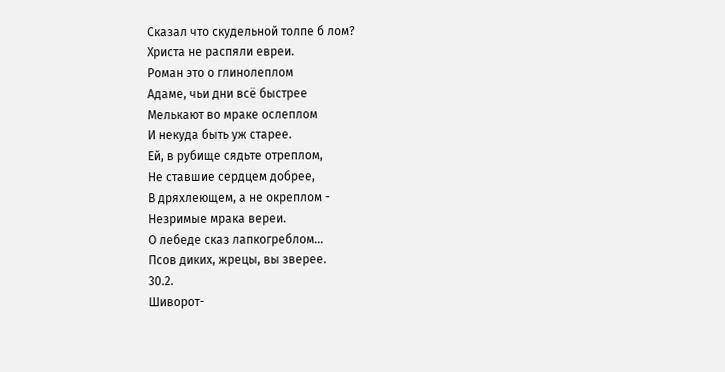Сказал что скудельной толпе б лом?
Христа не распяли евреи.
Роман это о глинолеплом
Адаме, чьи дни всё быстрее
Мелькают во мраке ослеплом
И некуда быть уж старее.
Ей, в рубище сядьте отреплом,
Не ставшие сердцем добрее,
В дряхлеющем, а не окреплом -
Незримые мрака вереи.
О лебеде сказ лапкогреблом...
Псов диких, жрецы, вы зверее.
30.2.
Шиворот-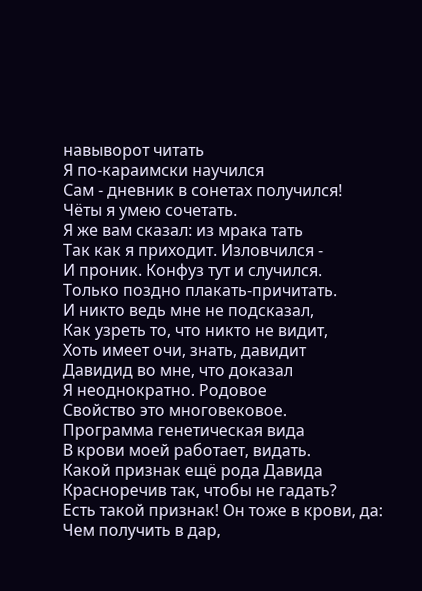навыворот читать
Я по-караимски научился
Сам - дневник в сонетах получился!
Чёты я умею сочетать.
Я же вам сказал: из мрака тать
Так как я приходит. Изловчился -
И проник. Конфуз тут и случился.
Только поздно плакать-причитать.
И никто ведь мне не подсказал,
Как узреть то, что никто не видит,
Хоть имеет очи, знать, давидит
Давидид во мне, что доказал
Я неоднократно. Родовое
Свойство это многовековое.
Программа генетическая вида
В крови моей работает, видать.
Какой признак ещё рода Давида
Красноречив так, чтобы не гадать?
Есть такой признак! Он тоже в крови, да:
Чем получить в дар,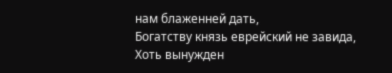нам блаженней дать,
Богатству князь еврейский не завида,
Хоть вынужден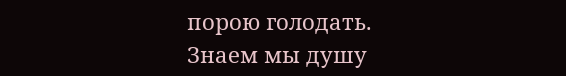порою голодать.
Знаем мы душу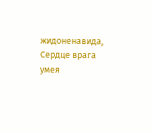жидоненавида,
Сердце врага умея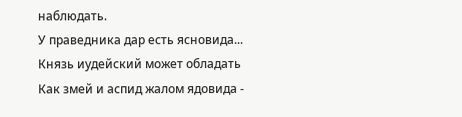наблюдать.
У праведника дар есть ясновида...
Князь иудейский может обладать
Как змей и аспид жалом ядовида -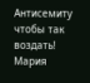Антисемиту чтобы так воздать!
Мария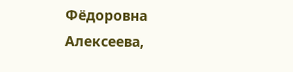Фёдоровна Алексеева,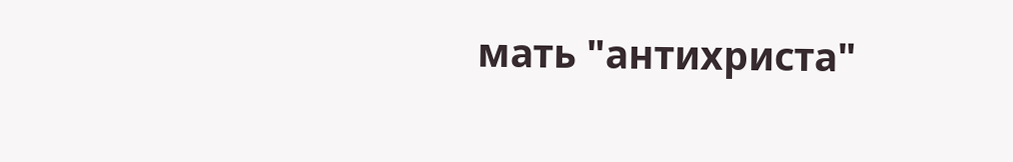мать "антихриста"